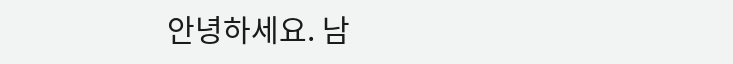안녕하세요. 남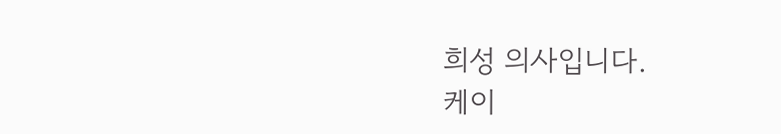희성 의사입니다.
케이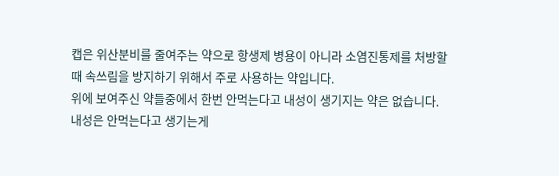캡은 위산분비를 줄여주는 약으로 항생제 병용이 아니라 소염진통제를 처방할 때 속쓰림을 방지하기 위해서 주로 사용하는 약입니다.
위에 보여주신 약들중에서 한번 안먹는다고 내성이 생기지는 약은 없습니다.
내성은 안먹는다고 생기는게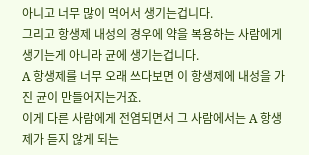아니고 너무 많이 먹어서 생기는겁니다.
그리고 항생제 내성의 경우에 약을 복용하는 사람에게 생기는게 아니라 균에 생기는겁니다.
A 항생제를 너무 오래 쓰다보면 이 항생제에 내성을 가진 균이 만들어지는거죠.
이게 다른 사람에게 전염되면서 그 사람에서는 A 항생제가 듣지 않게 되는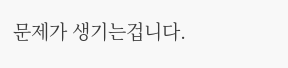문제가 생기는겁니다.